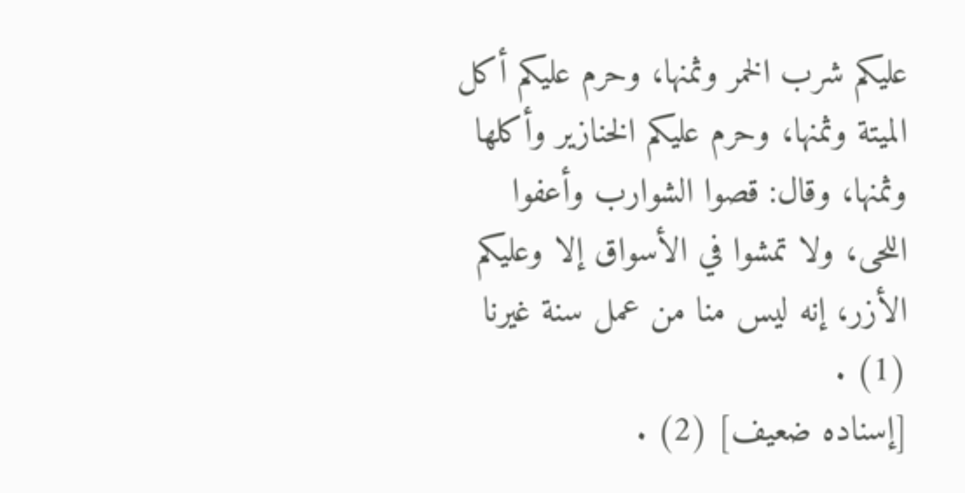عليكم شرب الخمر وثمنها، وحرم عليكم أكل الميتة وثمنها، وحرم عليكم الخنازير وأكلها وثمنها، وقال: قصوا الشوارب وأعفوا اللحى، ولا تمشوا في الأسواق إلا وعليكم الأزر، إنه ليس منا من عمل سنة غيرنا (1) .
[إسناده ضعيف] (2) .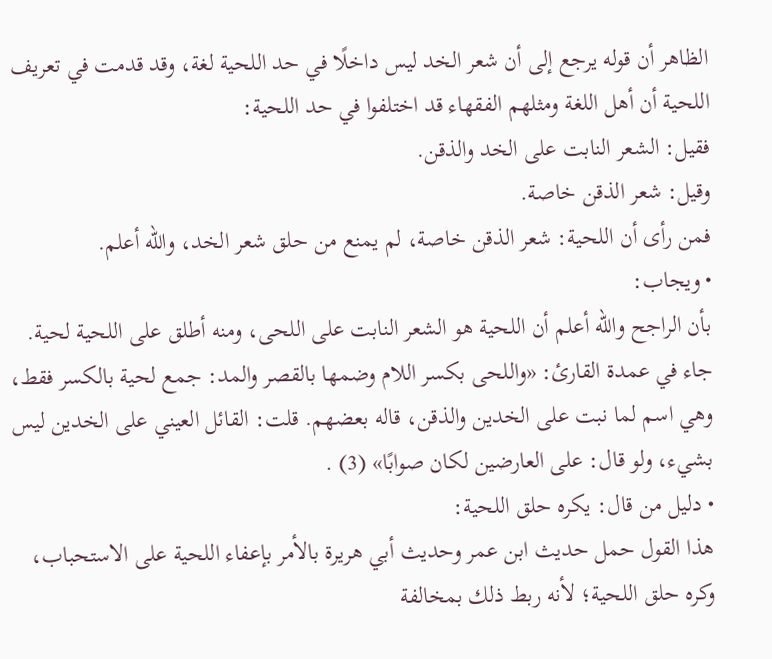الظاهر أن قوله يرجع إلى أن شعر الخد ليس داخلًا في حد اللحية لغة، وقد قدمت في تعريف اللحية أن أهل اللغة ومثلهم الفقهاء قد اختلفوا في حد اللحية:
فقيل: الشعر النابت على الخد والذقن.
وقيل: شعر الذقن خاصة.
فمن رأى أن اللحية: شعر الذقن خاصة، لم يمنع من حلق شعر الخد، والله أعلم.
• ويجاب:
بأن الراجح والله أعلم أن اللحية هو الشعر النابت على اللحى، ومنه أطلق على اللحية لحية.
جاء في عمدة القارئ: «واللحى بكسر اللام وضمها بالقصر والمد: جمع لحية بالكسر فقط، وهي اسم لما نبت على الخدين والذقن، قاله بعضهم. قلت: القائل العيني على الخدين ليس بشيء، ولو قال: على العارضين لكان صوابًا» (3) .
• دليل من قال: يكره حلق اللحية:
هذا القول حمل حديث ابن عمر وحديث أبي هريرة بالأمر بإعفاء اللحية على الاستحباب، وكره حلق اللحية؛ لأنه ربط ذلك بمخالفة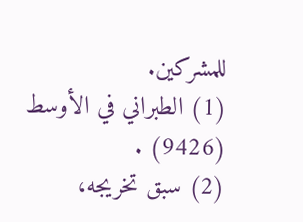للمشركين.
(1) الطبراني في الأوسط (9426) .
(2) سبق تخريجه،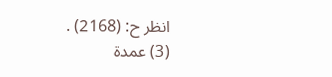انظر ح: (2168) .
(3) عمدة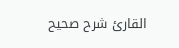القارئ شرح صحيح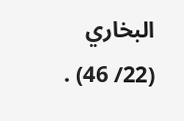البخاري (22/ 46) .